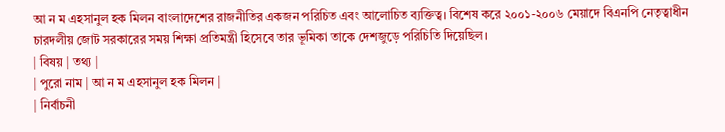আ ন ম এহসানুল হক মিলন বাংলাদেশের রাজনীতির একজন পরিচিত এবং আলোচিত ব্যক্তিত্ব। বিশেষ করে ২০০১-২০০৬ মেয়াদে বিএনপি নেতৃত্বাধীন চারদলীয় জোট সরকারের সময় শিক্ষা প্রতিমন্ত্রী হিসেবে তার ভূমিকা তাকে দেশজুড়ে পরিচিতি দিয়েছিল।
| বিষয় | তথ্য |
| পুরো নাম | আ ন ম এহসানুল হক মিলন |
| নির্বাচনী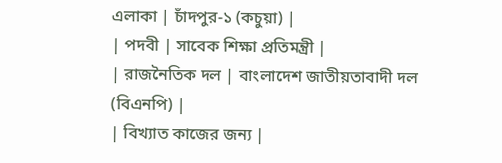এলাকা | চাঁদপুর-১ (কচুয়া) |
| পদবী | সাবেক শিক্ষা প্রতিমন্ত্রী |
| রাজনৈতিক দল | বাংলাদেশ জাতীয়তাবাদী দল (বিএনপি) |
| বিখ্যাত কাজের জন্য |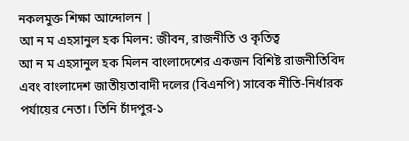নকলমুক্ত শিক্ষা আন্দোলন |
আ ন ম এহসানুল হক মিলন: জীবন, রাজনীতি ও কৃতিত্ব
আ ন ম এহসানুল হক মিলন বাংলাদেশের একজন বিশিষ্ট রাজনীতিবিদ এবং বাংলাদেশ জাতীয়তাবাদী দলের (বিএনপি) সাবেক নীতি-নির্ধারক পর্যায়ের নেতা। তিনি চাঁদপুর-১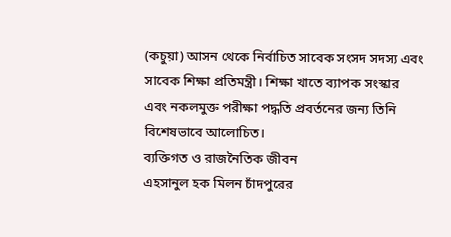(কচুয়া) আসন থেকে নির্বাচিত সাবেক সংসদ সদস্য এবং সাবেক শিক্ষা প্রতিমন্ত্রী। শিক্ষা খাতে ব্যাপক সংস্কার এবং নকলমুক্ত পরীক্ষা পদ্ধতি প্রবর্তনের জন্য তিনি বিশেষভাবে আলোচিত।
ব্যক্তিগত ও রাজনৈতিক জীবন
এহসানুল হক মিলন চাঁদপুরের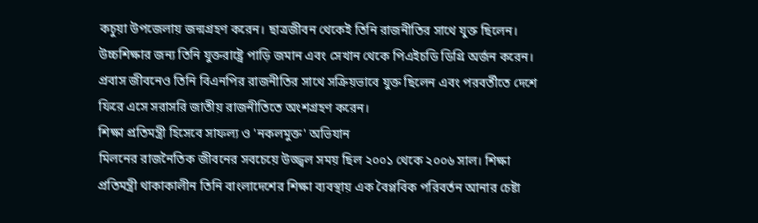কচুয়া উপজেলায় জন্মগ্রহণ করেন। ছাত্রজীবন থেকেই তিনি রাজনীতির সাথে যুক্ত ছিলেন। উচ্চশিক্ষার জন্য তিনি যুক্তরাষ্ট্রে পাড়ি জমান এবং সেখান থেকে পিএইচডি ডিগ্রি অর্জন করেন। প্রবাস জীবনেও তিনি বিএনপির রাজনীতির সাথে সক্রিয়ভাবে যুক্ত ছিলেন এবং পরবর্তীতে দেশে ফিরে এসে সরাসরি জাতীয় রাজনীতিতে অংশগ্রহণ করেন।
শিক্ষা প্রতিমন্ত্রী হিসেবে সাফল্য ও 'নকলমুক্ত' অভিযান
মিলনের রাজনৈতিক জীবনের সবচেয়ে উজ্জ্বল সময় ছিল ২০০১ থেকে ২০০৬ সাল। শিক্ষা প্রতিমন্ত্রী থাকাকালীন তিনি বাংলাদেশের শিক্ষা ব্যবস্থায় এক বৈপ্লবিক পরিবর্তন আনার চেষ্টা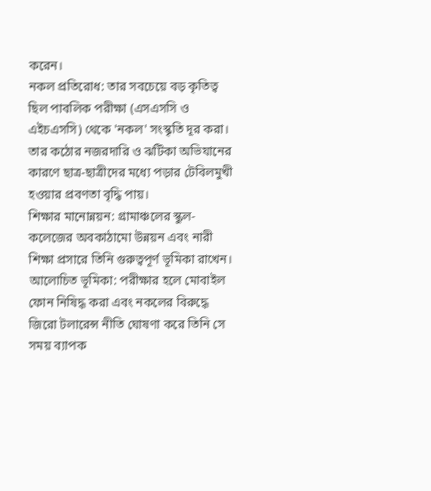করেন।
নকল প্রতিরোধ: তার সবচেয়ে বড় কৃতিত্ব ছিল পাবলিক পরীক্ষা (এসএসসি ও এইচএসসি) থেকে 'নকল' সংস্কৃতি দূর করা। তার কঠোর নজরদারি ও ঝটিকা অভিযানের কারণে ছাত্র-ছাত্রীদের মধ্যে পড়ার টেবিলমুখী হওয়ার প্রবণতা বৃদ্ধি পায়।
শিক্ষার মানোন্নয়ন: গ্রামাঞ্চলের স্কুল-কলেজের অবকাঠামো উন্নয়ন এবং নারী শিক্ষা প্রসারে তিনি গুরুত্বপূর্ণ ভূমিকা রাখেন।
আলোচিত ভূমিকা: পরীক্ষার হলে মোবাইল ফোন নিষিদ্ধ করা এবং নকলের বিরুদ্ধে জিরো টলারেন্স নীতি ঘোষণা করে তিনি সে সময় ব্যাপক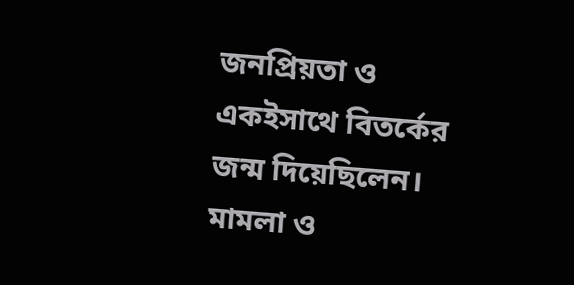জনপ্রিয়তা ও একইসাথে বিতর্কের জন্ম দিয়েছিলেন।
মামলা ও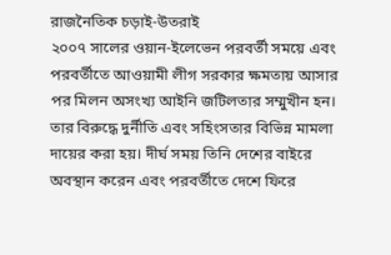রাজনৈতিক চড়াই-উতরাই
২০০৭ সালের ওয়ান-ইলেভেন পরবর্তী সময়ে এবং পরবর্তীতে আওয়ামী লীগ সরকার ক্ষমতায় আসার পর মিলন অসংখ্য আইনি জটিলতার সম্মুখীন হন। তার বিরুদ্ধে দুর্নীতি এবং সহিংসতার বিভিন্ন মামলা দায়ের করা হয়। দীর্ঘ সময় তিনি দেশের বাইরে অবস্থান করেন এবং পরবর্তীতে দেশে ফিরে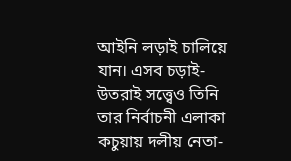আইনি লড়াই চালিয়ে যান। এসব চড়াই-উতরাই সত্ত্বেও তিনি তার নির্বাচনী এলাকা কচুয়ায় দলীয় নেতা-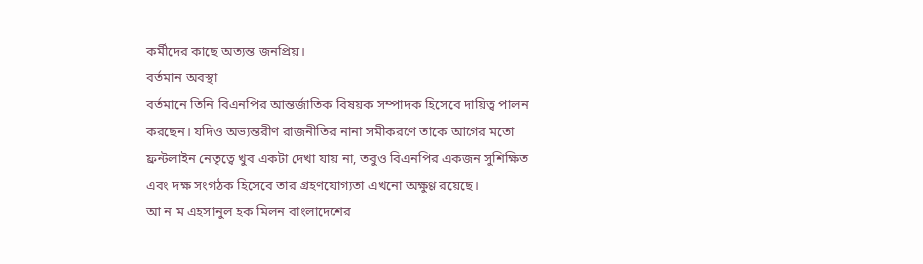কর্মীদের কাছে অত্যন্ত জনপ্রিয়।
বর্তমান অবস্থা
বর্তমানে তিনি বিএনপির আন্তর্জাতিক বিষয়ক সম্পাদক হিসেবে দায়িত্ব পালন করছেন। যদিও অভ্যন্তরীণ রাজনীতির নানা সমীকরণে তাকে আগের মতো ফ্রন্টলাইন নেতৃত্বে খুব একটা দেখা যায় না, তবুও বিএনপির একজন সুশিক্ষিত এবং দক্ষ সংগঠক হিসেবে তার গ্রহণযোগ্যতা এখনো অক্ষুণ্ণ রয়েছে।
আ ন ম এহসানুল হক মিলন বাংলাদেশের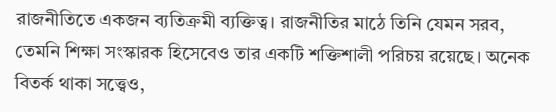রাজনীতিতে একজন ব্যতিক্রমী ব্যক্তিত্ব। রাজনীতির মাঠে তিনি যেমন সরব, তেমনি শিক্ষা সংস্কারক হিসেবেও তার একটি শক্তিশালী পরিচয় রয়েছে। অনেক বিতর্ক থাকা সত্ত্বেও,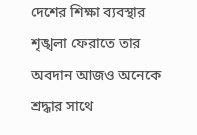দেশের শিক্ষা ব্যবস্থার শৃঙ্খলা ফেরাতে তার অবদান আজও অনেকে শ্রদ্ধার সাথে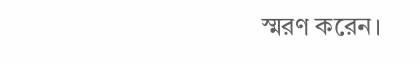স্মরণ করেন।